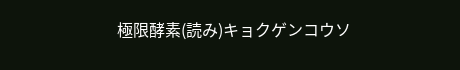極限酵素(読み)キョクゲンコウソ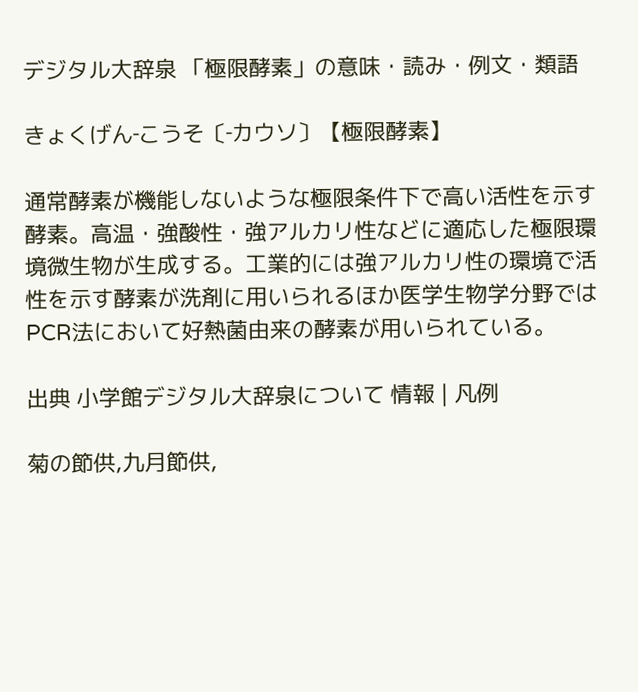デジタル大辞泉 「極限酵素」の意味・読み・例文・類語

きょくげん‐こうそ〔‐カウソ〕【極限酵素】

通常酵素が機能しないような極限条件下で高い活性を示す酵素。高温・強酸性・強アルカリ性などに適応した極限環境微生物が生成する。工業的には強アルカリ性の環境で活性を示す酵素が洗剤に用いられるほか医学生物学分野ではPCR法において好熱菌由来の酵素が用いられている。

出典 小学館デジタル大辞泉について 情報 | 凡例

菊の節供,九月節供,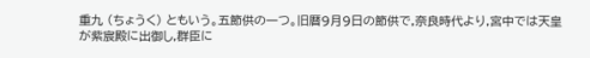重九 (ちょうく) ともいう。五節供の一つ。旧暦9月9日の節供で,奈良時代より,宮中では天皇が紫宸殿に出御し,群臣に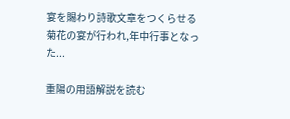宴を賜わり詩歌文章をつくらせる菊花の宴が行われ,年中行事となった...

重陽の用語解説を読む